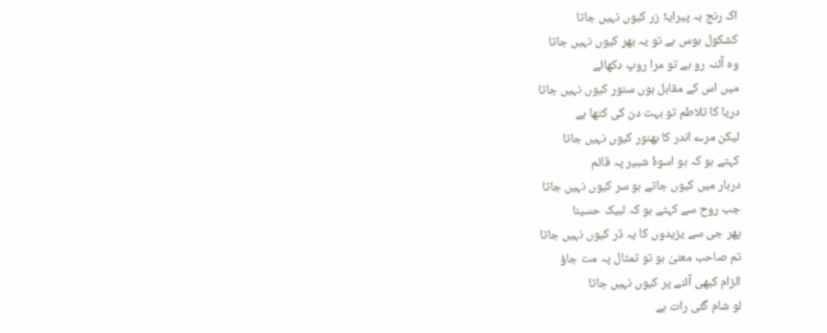اک رنج بہ پیرایۂ زر کیوں نہیں جاتا
کشکول ہوس ہے تو یہ بھر کیوں نہیں جاتا
وہ آئنہ رو ہے تو مرا روپ دکھائے
میں اس کے مقابل ہوں سنور کیوں نہیں جاتا
دریا کا تلاطم تو بہت دن کی کتھا ہے
لیکن مرے اندر کا بھنور کیوں نہیں جاتا
کہتے ہو کہ ہو اسوۂ شبیر پہ قائم
دربار میں کیوں جاتے ہو سر کیوں نہیں جاتا
جب روح سے کہتے ہو کہ لبیک حسینا
پھر جی سے یزیدوں کا یہ ڈر کیوں نہیں جاتا
تم صاحب معنیٰ ہو تو تمثال پہ مت جاؤ
الزام کبھی آئنے پر کیوں نہیں جاتا
لو شام گئی رات ہے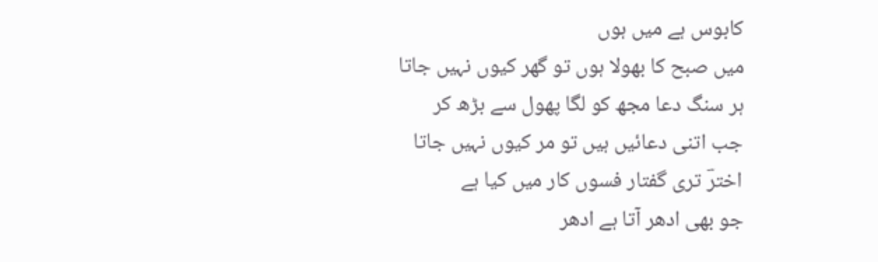کابوس ہے میں ہوں
میں صبح کا بھولا ہوں تو گھر کیوں نہیں جاتا
ہر سنگ دعا مجھ کو لگا پھول سے بڑھ کر
جب اتنی دعائیں ہیں تو مر کیوں نہیں جاتا
اخترؔ تری گفتار فسوں کار میں کیا ہے
جو بھی ادھر آتا ہے ادھر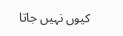کیوں نہیں جاتا